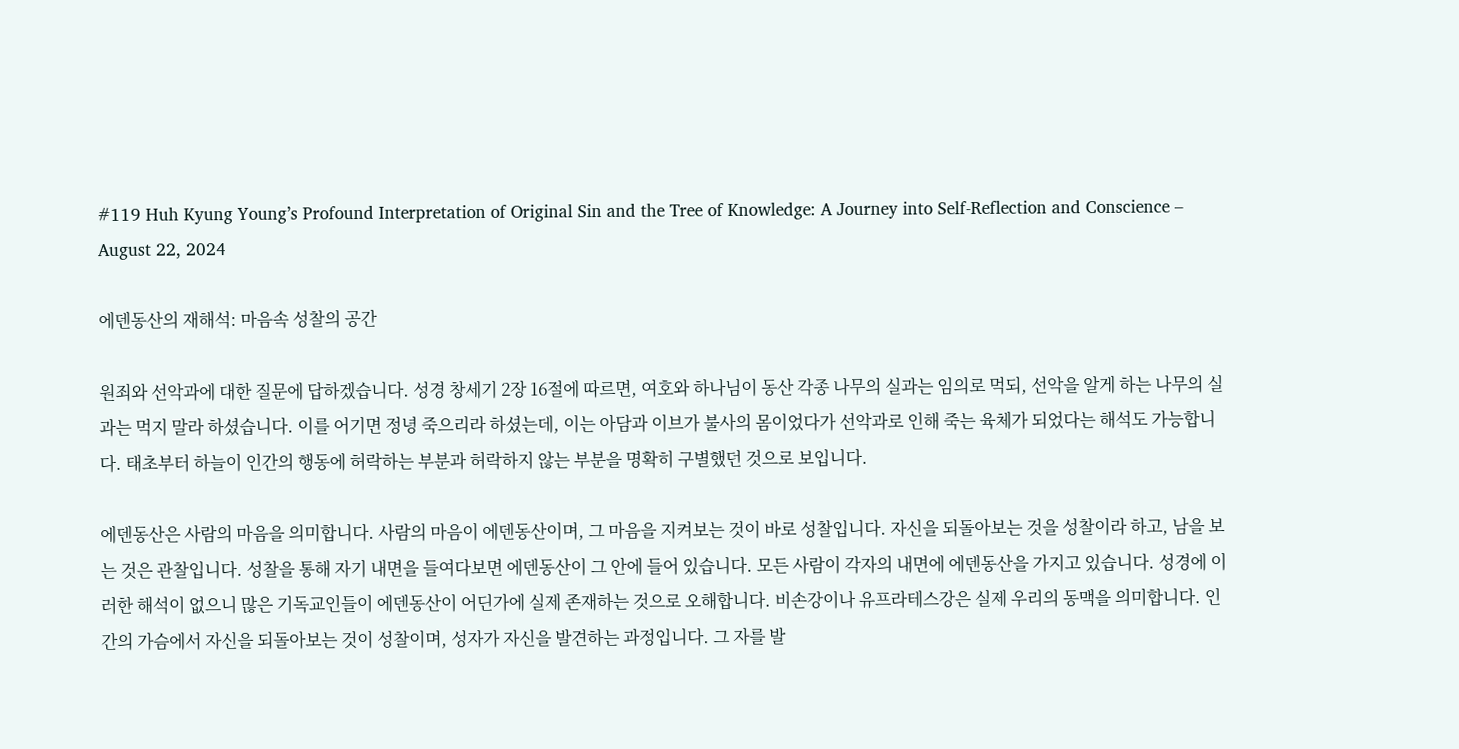#119 Huh Kyung Young’s Profound Interpretation of Original Sin and the Tree of Knowledge: A Journey into Self-Reflection and Conscience – August 22, 2024

에덴동산의 재해석: 마음속 성찰의 공간

원죄와 선악과에 대한 질문에 답하겠습니다. 성경 창세기 2장 16절에 따르면, 여호와 하나님이 동산 각종 나무의 실과는 임의로 먹되, 선악을 알게 하는 나무의 실과는 먹지 말라 하셨습니다. 이를 어기면 정녕 죽으리라 하셨는데, 이는 아담과 이브가 불사의 몸이었다가 선악과로 인해 죽는 육체가 되었다는 해석도 가능합니다. 태초부터 하늘이 인간의 행동에 허락하는 부분과 허락하지 않는 부분을 명확히 구별했던 것으로 보입니다.

에덴동산은 사람의 마음을 의미합니다. 사람의 마음이 에덴동산이며, 그 마음을 지켜보는 것이 바로 성찰입니다. 자신을 되돌아보는 것을 성찰이라 하고, 남을 보는 것은 관찰입니다. 성찰을 통해 자기 내면을 들여다보면 에덴동산이 그 안에 들어 있습니다. 모든 사람이 각자의 내면에 에덴동산을 가지고 있습니다. 성경에 이러한 해석이 없으니 많은 기독교인들이 에덴동산이 어딘가에 실제 존재하는 것으로 오해합니다. 비손강이나 유프라테스강은 실제 우리의 동맥을 의미합니다. 인간의 가슴에서 자신을 되돌아보는 것이 성찰이며, 성자가 자신을 발견하는 과정입니다. 그 자를 발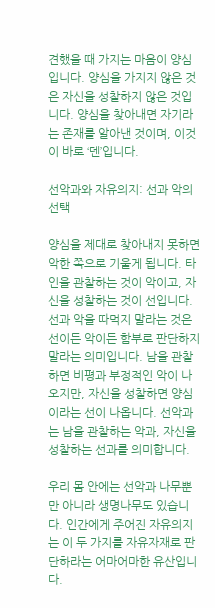견했을 때 가지는 마음이 양심입니다. 양심을 가지지 않은 것은 자신을 성찰하지 않은 것입니다. 양심을 찾아내면 자기라는 존재를 알아낸 것이며, 이것이 바로 ‘덴’입니다.

선악과와 자유의지: 선과 악의 선택

양심을 제대로 찾아내지 못하면 악한 쪽으로 기울게 됩니다. 타인을 관찰하는 것이 악이고, 자신을 성찰하는 것이 선입니다. 선과 악을 따먹지 말라는 것은 선이든 악이든 함부로 판단하지 말라는 의미입니다. 남을 관찰하면 비평과 부정적인 악이 나오지만, 자신을 성찰하면 양심이라는 선이 나옵니다. 선악과는 남을 관찰하는 악과, 자신을 성찰하는 선과를 의미합니다.

우리 몸 안에는 선악과 나무뿐만 아니라 생명나무도 있습니다. 인간에게 주어진 자유의지는 이 두 가지를 자유자재로 판단하라는 어마어마한 유산입니다.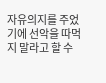자유의지를 주었기에 선악을 따먹지 말라고 할 수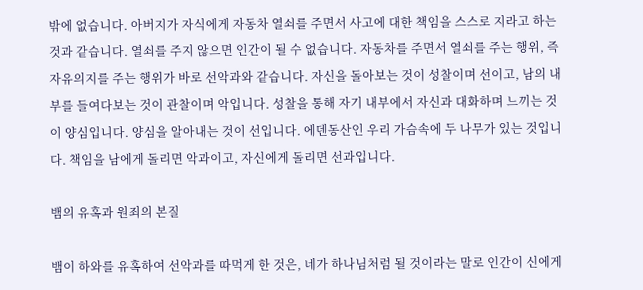밖에 없습니다. 아버지가 자식에게 자동차 열쇠를 주면서 사고에 대한 책임을 스스로 지라고 하는 것과 같습니다. 열쇠를 주지 않으면 인간이 될 수 없습니다. 자동차를 주면서 열쇠를 주는 행위, 즉 자유의지를 주는 행위가 바로 선악과와 같습니다. 자신을 돌아보는 것이 성찰이며 선이고, 남의 내부를 들여다보는 것이 관찰이며 악입니다. 성찰을 통해 자기 내부에서 자신과 대화하며 느끼는 것이 양심입니다. 양심을 알아내는 것이 선입니다. 에덴동산인 우리 가슴속에 두 나무가 있는 것입니다. 책임을 남에게 돌리면 악과이고, 자신에게 돌리면 선과입니다.

뱀의 유혹과 원죄의 본질

뱀이 하와를 유혹하여 선악과를 따먹게 한 것은, 네가 하나님처럼 될 것이라는 말로 인간이 신에게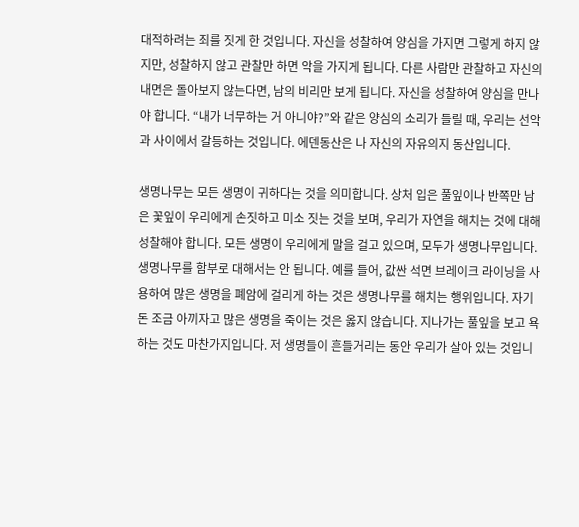대적하려는 죄를 짓게 한 것입니다. 자신을 성찰하여 양심을 가지면 그렇게 하지 않지만, 성찰하지 않고 관찰만 하면 악을 가지게 됩니다. 다른 사람만 관찰하고 자신의 내면은 돌아보지 않는다면, 남의 비리만 보게 됩니다. 자신을 성찰하여 양심을 만나야 합니다. “내가 너무하는 거 아니야?”와 같은 양심의 소리가 들릴 때, 우리는 선악과 사이에서 갈등하는 것입니다. 에덴동산은 나 자신의 자유의지 동산입니다.

생명나무는 모든 생명이 귀하다는 것을 의미합니다. 상처 입은 풀잎이나 반쪽만 남은 꽃잎이 우리에게 손짓하고 미소 짓는 것을 보며, 우리가 자연을 해치는 것에 대해 성찰해야 합니다. 모든 생명이 우리에게 말을 걸고 있으며, 모두가 생명나무입니다. 생명나무를 함부로 대해서는 안 됩니다. 예를 들어, 값싼 석면 브레이크 라이닝을 사용하여 많은 생명을 폐암에 걸리게 하는 것은 생명나무를 해치는 행위입니다. 자기 돈 조금 아끼자고 많은 생명을 죽이는 것은 옳지 않습니다. 지나가는 풀잎을 보고 욕하는 것도 마찬가지입니다. 저 생명들이 흔들거리는 동안 우리가 살아 있는 것입니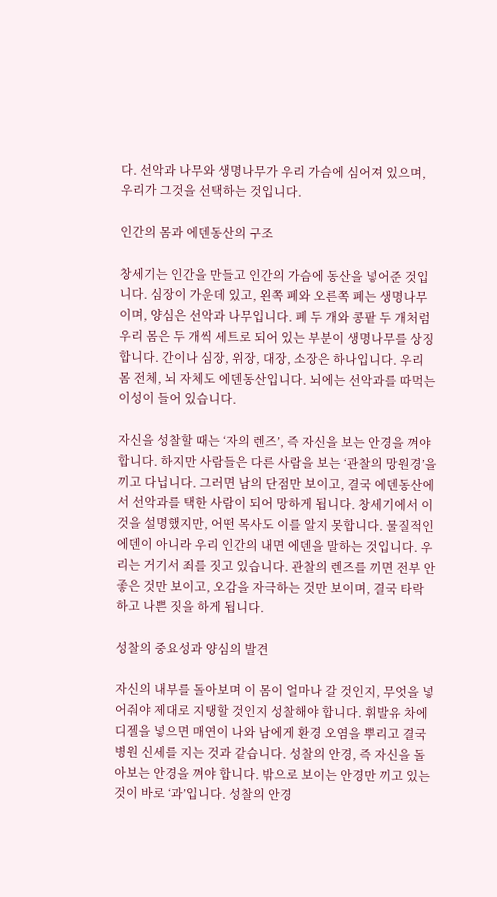다. 선악과 나무와 생명나무가 우리 가슴에 심어져 있으며, 우리가 그것을 선택하는 것입니다.

인간의 몸과 에덴동산의 구조

창세기는 인간을 만들고 인간의 가슴에 동산을 넣어준 것입니다. 심장이 가운데 있고, 왼쪽 폐와 오른쪽 폐는 생명나무이며, 양심은 선악과 나무입니다. 폐 두 개와 콩팥 두 개처럼 우리 몸은 두 개씩 세트로 되어 있는 부분이 생명나무를 상징합니다. 간이나 심장, 위장, 대장, 소장은 하나입니다. 우리 몸 전체, 뇌 자체도 에덴동산입니다. 뇌에는 선악과를 따먹는 이성이 들어 있습니다.

자신을 성찰할 때는 ‘자의 렌즈’, 즉 자신을 보는 안경을 껴야 합니다. 하지만 사람들은 다른 사람을 보는 ‘관찰의 망원경’을 끼고 다닙니다. 그러면 남의 단점만 보이고, 결국 에덴동산에서 선악과를 택한 사람이 되어 망하게 됩니다. 창세기에서 이것을 설명했지만, 어떤 목사도 이를 알지 못합니다. 물질적인 에덴이 아니라 우리 인간의 내면 에덴을 말하는 것입니다. 우리는 거기서 죄를 짓고 있습니다. 관찰의 렌즈를 끼면 전부 안 좋은 것만 보이고, 오감을 자극하는 것만 보이며, 결국 타락하고 나쁜 짓을 하게 됩니다.

성찰의 중요성과 양심의 발견

자신의 내부를 돌아보며 이 몸이 얼마나 갈 것인지, 무엇을 넣어줘야 제대로 지탱할 것인지 성찰해야 합니다. 휘발유 차에 디젤을 넣으면 매연이 나와 남에게 환경 오염을 뿌리고 결국 병원 신세를 지는 것과 같습니다. 성찰의 안경, 즉 자신을 돌아보는 안경을 껴야 합니다. 밖으로 보이는 안경만 끼고 있는 것이 바로 ‘과’입니다. 성찰의 안경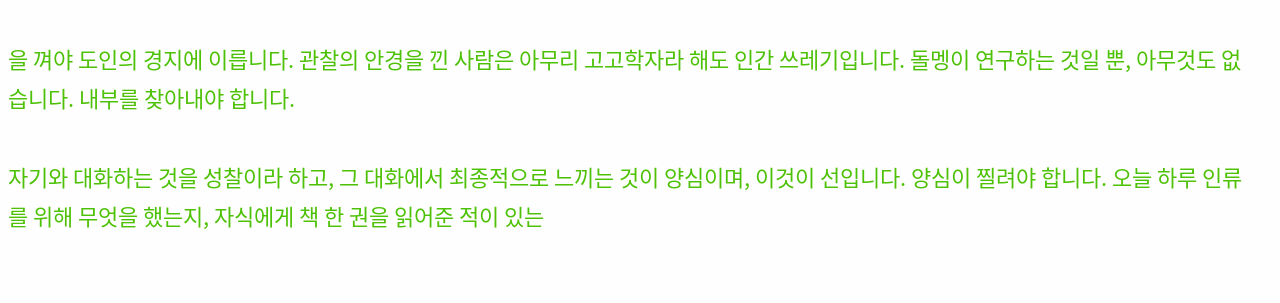을 껴야 도인의 경지에 이릅니다. 관찰의 안경을 낀 사람은 아무리 고고학자라 해도 인간 쓰레기입니다. 돌멩이 연구하는 것일 뿐, 아무것도 없습니다. 내부를 찾아내야 합니다.

자기와 대화하는 것을 성찰이라 하고, 그 대화에서 최종적으로 느끼는 것이 양심이며, 이것이 선입니다. 양심이 찔려야 합니다. 오늘 하루 인류를 위해 무엇을 했는지, 자식에게 책 한 권을 읽어준 적이 있는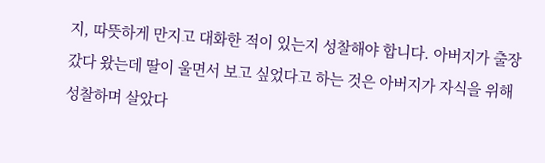지, 따뜻하게 만지고 대화한 적이 있는지 성찰해야 합니다. 아버지가 출장 갔다 왔는데 딸이 울면서 보고 싶었다고 하는 것은 아버지가 자식을 위해 성찰하며 살았다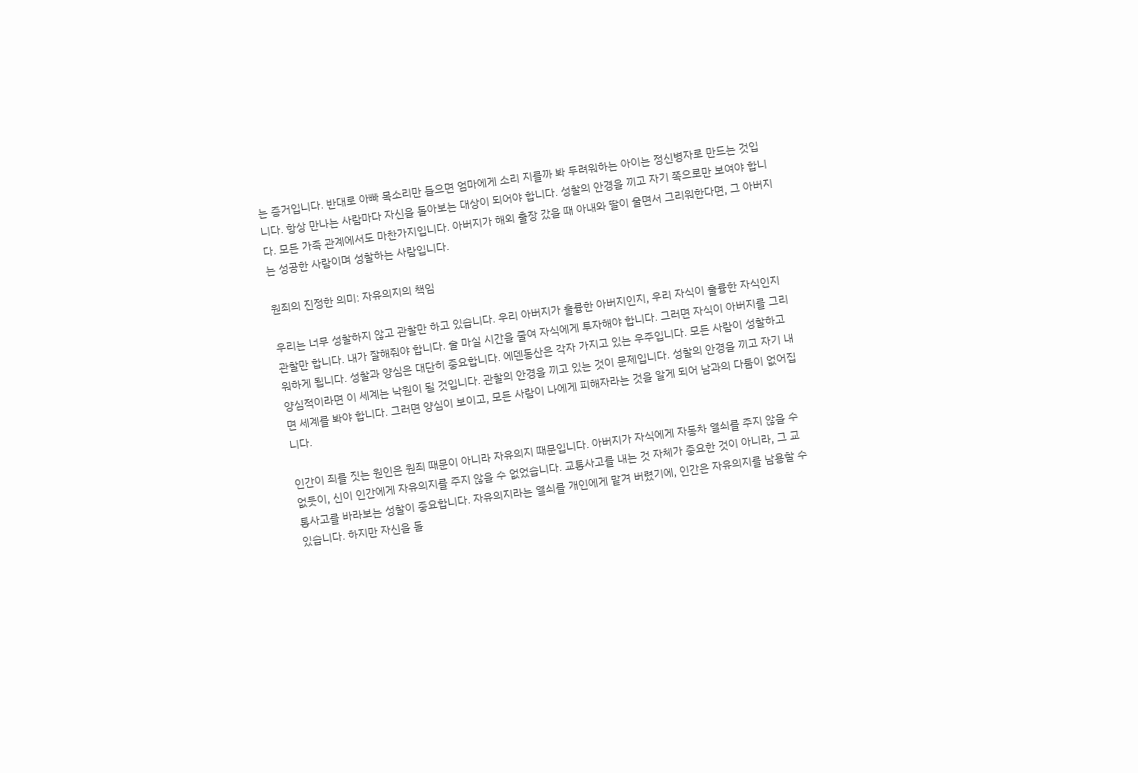는 증거입니다. 반대로 아빠 목소리만 들으면 엄마에게 소리 지를까 봐 두려워하는 아이는 정신병자로 만드는 것입니다. 항상 만나는 사람마다 자신을 돌아보는 대상이 되어야 합니다. 성찰의 안경을 끼고 자기 쪽으로만 보여야 합니다. 모든 가족 관계에서도 마찬가지입니다. 아버지가 해외 출장 갔을 때 아내와 딸이 울면서 그리워한다면, 그 아버지는 성공한 사람이며 성찰하는 사람입니다.

원죄의 진정한 의미: 자유의지의 책임

우리는 너무 성찰하지 않고 관찰만 하고 있습니다. 우리 아버지가 훌륭한 아버지인지, 우리 자식이 훌륭한 자식인지 관찰만 합니다. 내가 잘해줘야 합니다. 술 마실 시간을 줄여 자식에게 투자해야 합니다. 그러면 자식이 아버지를 그리워하게 됩니다. 성찰과 양심은 대단히 중요합니다. 에덴동산은 각자 가지고 있는 우주입니다. 모든 사람이 성찰하고 양심적이라면 이 세계는 낙원이 될 것입니다. 관찰의 안경을 끼고 있는 것이 문제입니다. 성찰의 안경을 끼고 자기 내면 세계를 봐야 합니다. 그러면 양심이 보이고, 모든 사람이 나에게 피해자라는 것을 알게 되어 남과의 다툼이 없어집니다.

인간이 죄를 짓는 원인은 원죄 때문이 아니라 자유의지 때문입니다. 아버지가 자식에게 자동차 열쇠를 주지 않을 수 없듯이, 신이 인간에게 자유의지를 주지 않을 수 없었습니다. 교통사고를 내는 것 자체가 중요한 것이 아니라, 그 교통사고를 바라보는 성찰이 중요합니다. 자유의지라는 열쇠를 개인에게 맡겨 버렸기에, 인간은 자유의지를 남용할 수 있습니다. 하지만 자신을 돌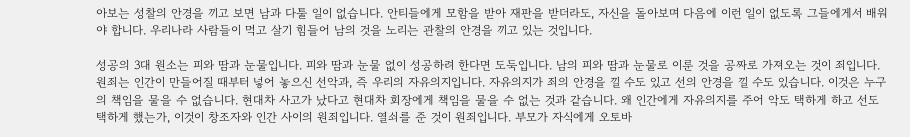아보는 성찰의 안경을 끼고 보면 남과 다툴 일이 없습니다. 안티들에게 모함을 받아 재판을 받더라도, 자신을 돌아보며 다음에 이런 일이 없도록 그들에게서 배워야 합니다. 우리나라 사람들이 먹고 살기 힘들어 남의 것을 노리는 관찰의 안경을 끼고 있는 것입니다.

성공의 3대 원소는 피와 땀과 눈물입니다. 피와 땀과 눈물 없이 성공하려 한다면 도둑입니다. 남의 피와 땀과 눈물로 이룬 것을 공짜로 가져오는 것이 죄입니다. 원죄는 인간이 만들어질 때부터 넣어 놓으신 선악과, 즉 우리의 자유의지입니다. 자유의지가 죄의 안경을 낄 수도 있고 선의 안경을 낄 수도 있습니다. 이것은 누구의 책임을 물을 수 없습니다. 현대차 사고가 났다고 현대차 회장에게 책임을 물을 수 없는 것과 같습니다. 왜 인간에게 자유의지를 주어 악도 택하게 하고 선도 택하게 했는가, 이것이 창조자와 인간 사이의 원죄입니다. 열쇠를 준 것이 원죄입니다. 부모가 자식에게 오토바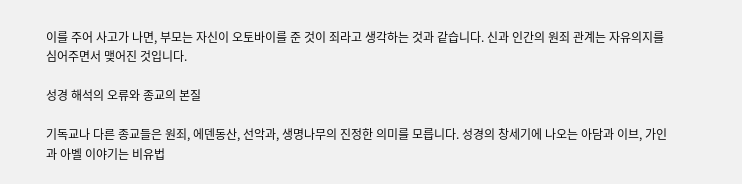이를 주어 사고가 나면, 부모는 자신이 오토바이를 준 것이 죄라고 생각하는 것과 같습니다. 신과 인간의 원죄 관계는 자유의지를 심어주면서 맺어진 것입니다.

성경 해석의 오류와 종교의 본질

기독교나 다른 종교들은 원죄, 에덴동산, 선악과, 생명나무의 진정한 의미를 모릅니다. 성경의 창세기에 나오는 아담과 이브, 가인과 아벨 이야기는 비유법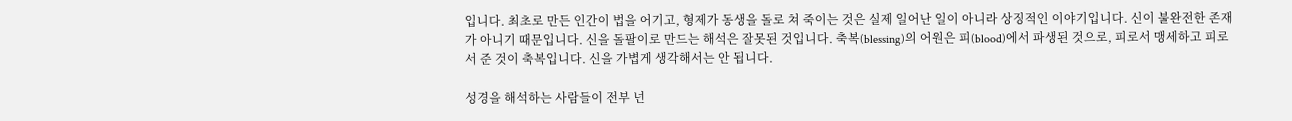입니다. 최초로 만든 인간이 법을 어기고, 형제가 동생을 돌로 쳐 죽이는 것은 실제 일어난 일이 아니라 상징적인 이야기입니다. 신이 불완전한 존재가 아니기 때문입니다. 신을 돌팔이로 만드는 해석은 잘못된 것입니다. 축복(blessing)의 어원은 피(blood)에서 파생된 것으로, 피로서 맹세하고 피로서 준 것이 축복입니다. 신을 가볍게 생각해서는 안 됩니다.

성경을 해석하는 사람들이 전부 넌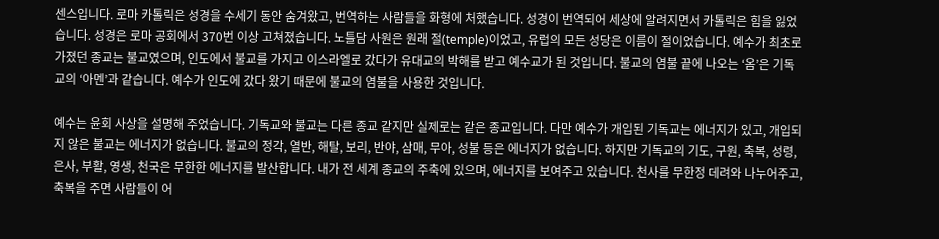센스입니다. 로마 카톨릭은 성경을 수세기 동안 숨겨왔고, 번역하는 사람들을 화형에 처했습니다. 성경이 번역되어 세상에 알려지면서 카톨릭은 힘을 잃었습니다. 성경은 로마 공회에서 370번 이상 고쳐졌습니다. 노틀담 사원은 원래 절(temple)이었고, 유럽의 모든 성당은 이름이 절이었습니다. 예수가 최초로 가졌던 종교는 불교였으며, 인도에서 불교를 가지고 이스라엘로 갔다가 유대교의 박해를 받고 예수교가 된 것입니다. 불교의 염불 끝에 나오는 ‘옴’은 기독교의 ‘아멘’과 같습니다. 예수가 인도에 갔다 왔기 때문에 불교의 염불을 사용한 것입니다.

예수는 윤회 사상을 설명해 주었습니다. 기독교와 불교는 다른 종교 같지만 실제로는 같은 종교입니다. 다만 예수가 개입된 기독교는 에너지가 있고, 개입되지 않은 불교는 에너지가 없습니다. 불교의 정각, 열반, 해탈, 보리, 반야, 삼매, 무아, 성불 등은 에너지가 없습니다. 하지만 기독교의 기도, 구원, 축복, 성령, 은사, 부활, 영생, 천국은 무한한 에너지를 발산합니다. 내가 전 세계 종교의 주축에 있으며, 에너지를 보여주고 있습니다. 천사를 무한정 데려와 나누어주고, 축복을 주면 사람들이 어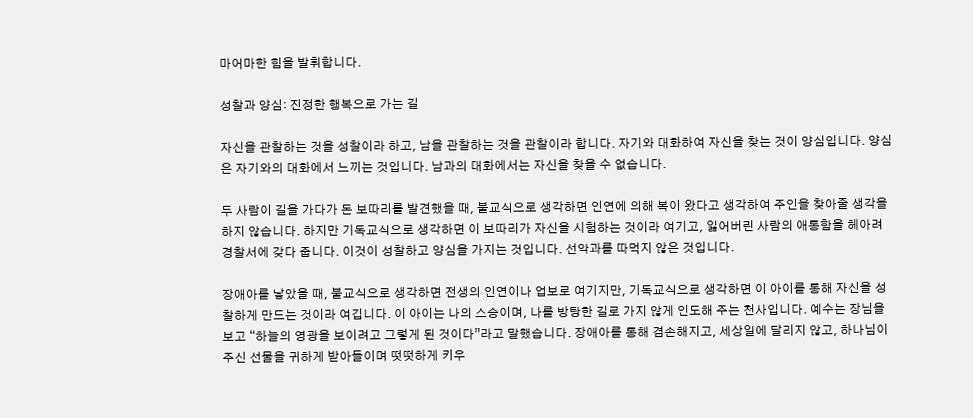마어마한 힘을 발휘합니다.

성찰과 양심: 진정한 행복으로 가는 길

자신을 관찰하는 것을 성찰이라 하고, 남을 관찰하는 것을 관찰이라 합니다. 자기와 대화하여 자신을 찾는 것이 양심입니다. 양심은 자기와의 대화에서 느끼는 것입니다. 남과의 대화에서는 자신을 찾을 수 없습니다.

두 사람이 길을 가다가 돈 보따리를 발견했을 때, 불교식으로 생각하면 인연에 의해 복이 왔다고 생각하여 주인을 찾아줄 생각을 하지 않습니다. 하지만 기독교식으로 생각하면 이 보따리가 자신을 시험하는 것이라 여기고, 잃어버린 사람의 애통함을 헤아려 경찰서에 갖다 줍니다. 이것이 성찰하고 양심을 가지는 것입니다. 선악과를 따먹지 않은 것입니다.

장애아를 낳았을 때, 불교식으로 생각하면 전생의 인연이나 업보로 여기지만, 기독교식으로 생각하면 이 아이를 통해 자신을 성찰하게 만드는 것이라 여깁니다. 이 아이는 나의 스승이며, 나를 방탕한 길로 가지 않게 인도해 주는 천사입니다. 예수는 장님을 보고 “하늘의 영광을 보이려고 그렇게 된 것이다”라고 말했습니다. 장애아를 통해 겸손해지고, 세상일에 달리지 않고, 하나님이 주신 선물을 귀하게 받아들이며 떳떳하게 키우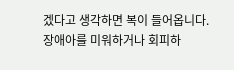겠다고 생각하면 복이 들어옵니다. 장애아를 미워하거나 회피하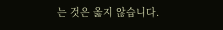는 것은 옳지 않습니다.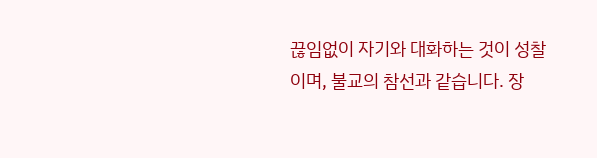끊임없이 자기와 대화하는 것이 성찰이며, 불교의 참선과 같습니다. 장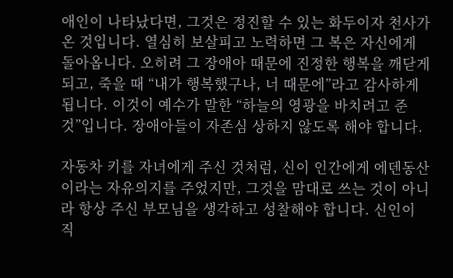애인이 나타났다면, 그것은 정진할 수 있는 화두이자 천사가 온 것입니다. 열심히 보살피고 노력하면 그 복은 자신에게 돌아옵니다. 오히려 그 장애아 때문에 진정한 행복을 깨닫게 되고, 죽을 때 “내가 행복했구나, 너 때문에”라고 감사하게 됩니다. 이것이 예수가 말한 “하늘의 영광을 바치려고 준 것”입니다. 장애아들이 자존심 상하지 않도록 해야 합니다.

자동차 키를 자녀에게 주신 것처럼, 신이 인간에게 에덴동산이라는 자유의지를 주었지만, 그것을 맘대로 쓰는 것이 아니라 항상 주신 부모님을 생각하고 성찰해야 합니다. 신인이 직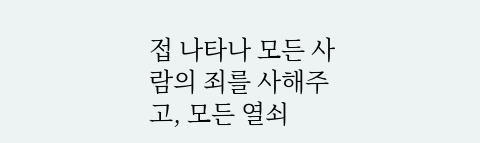접 나타나 모든 사람의 죄를 사해주고, 모든 열쇠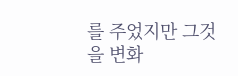를 주었지만 그것을 변화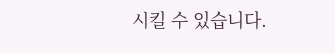시킬 수 있습니다.